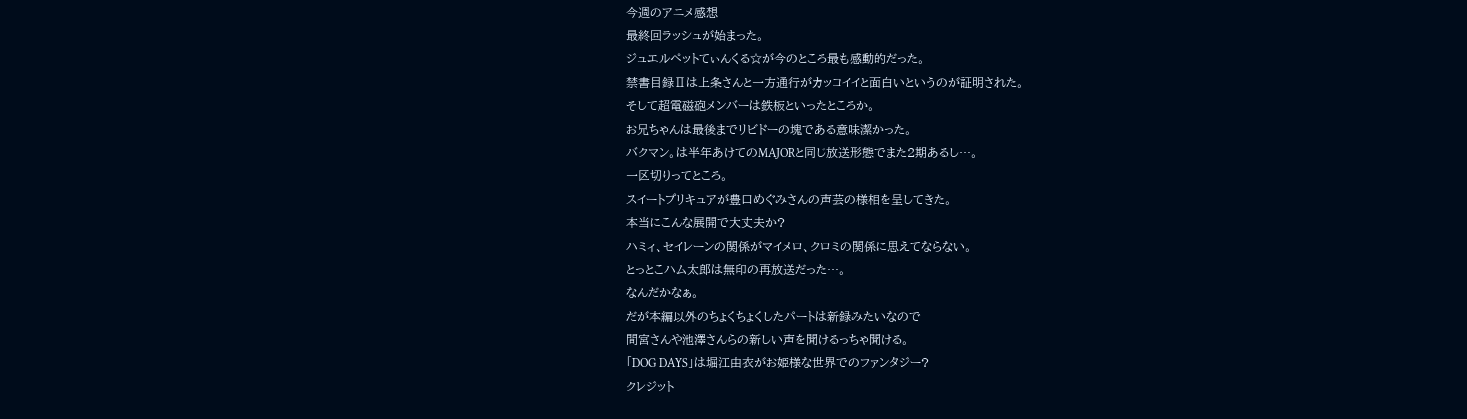今週のアニメ感想
最終回ラッシュが始まった。
ジュエルペットてぃんくる☆が今のところ最も感動的だった。
禁書目録Ⅱは上条さんと一方通行がカッコイイと面白いというのが証明された。
そして超電磁砲メンバーは鉄板といったところか。
お兄ちゃんは最後までリビドーの塊である意味潔かった。
バクマン。は半年あけてのMAJORと同じ放送形態でまた2期あるし…。
一区切りってところ。
スイートプリキュアが豊口めぐみさんの声芸の様相を呈してきた。
本当にこんな展開で大丈夫か?
ハミィ、セイレーンの関係がマイメロ、クロミの関係に思えてならない。
とっとこハム太郎は無印の再放送だった…。
なんだかなぁ。
だが本編以外のちょくちょくしたパートは新録みたいなので
間宮さんや池澤さんらの新しい声を聞けるっちゃ聞ける。
「DOG DAYS」は堀江由衣がお姫様な世界でのファンタジー?
クレジット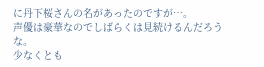に丹下桜さんの名があったのですが…。
声優は豪華なのでしばらくは見続けるんだろうな。
少なくとも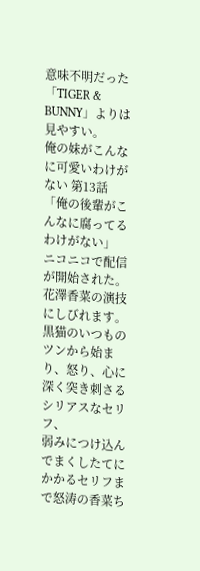意味不明だった「TIGER & BUNNY」よりは見やすい。
俺の妹がこんなに可愛いわけがない 第13話
「俺の後輩がこんなに腐ってるわけがない」
ニコニコで配信が開始された。
花澤香菜の演技にしびれます。
黒猫のいつものツンから始まり、怒り、心に深く突き刺さるシリアスなセリフ、
弱みにつけ込んでまくしたてにかかるセリフまで怒涛の香菜ち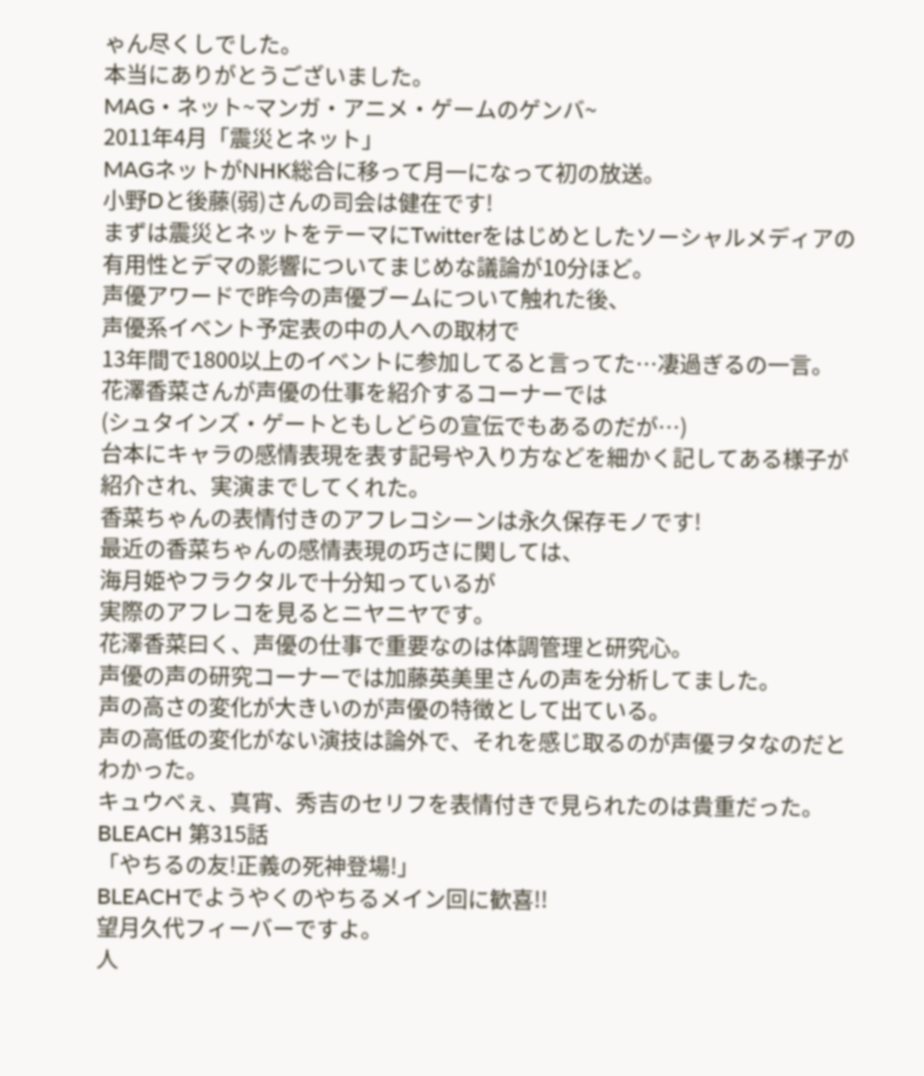ゃん尽くしでした。
本当にありがとうございました。
MAG・ネット~マンガ・アニメ・ゲームのゲンバ~
2011年4月「震災とネット」
MAGネットがNHK総合に移って月一になって初の放送。
小野Dと後藤(弱)さんの司会は健在です!
まずは震災とネットをテーマにTwitterをはじめとしたソーシャルメディアの有用性とデマの影響についてまじめな議論が10分ほど。
声優アワードで昨今の声優ブームについて触れた後、
声優系イベント予定表の中の人への取材で
13年間で1800以上のイベントに参加してると言ってた…凄過ぎるの一言。
花澤香菜さんが声優の仕事を紹介するコーナーでは
(シュタインズ・ゲートともしどらの宣伝でもあるのだが…)
台本にキャラの感情表現を表す記号や入り方などを細かく記してある様子が紹介され、実演までしてくれた。
香菜ちゃんの表情付きのアフレコシーンは永久保存モノです!
最近の香菜ちゃんの感情表現の巧さに関しては、
海月姫やフラクタルで十分知っているが
実際のアフレコを見るとニヤニヤです。
花澤香菜曰く、声優の仕事で重要なのは体調管理と研究心。
声優の声の研究コーナーでは加藤英美里さんの声を分析してました。
声の高さの変化が大きいのが声優の特徴として出ている。
声の高低の変化がない演技は論外で、それを感じ取るのが声優ヲタなのだとわかった。
キュウべぇ、真宵、秀吉のセリフを表情付きで見られたのは貴重だった。
BLEACH 第315話
「やちるの友!正義の死神登場!」
BLEACHでようやくのやちるメイン回に歓喜!!
望月久代フィーバーですよ。
人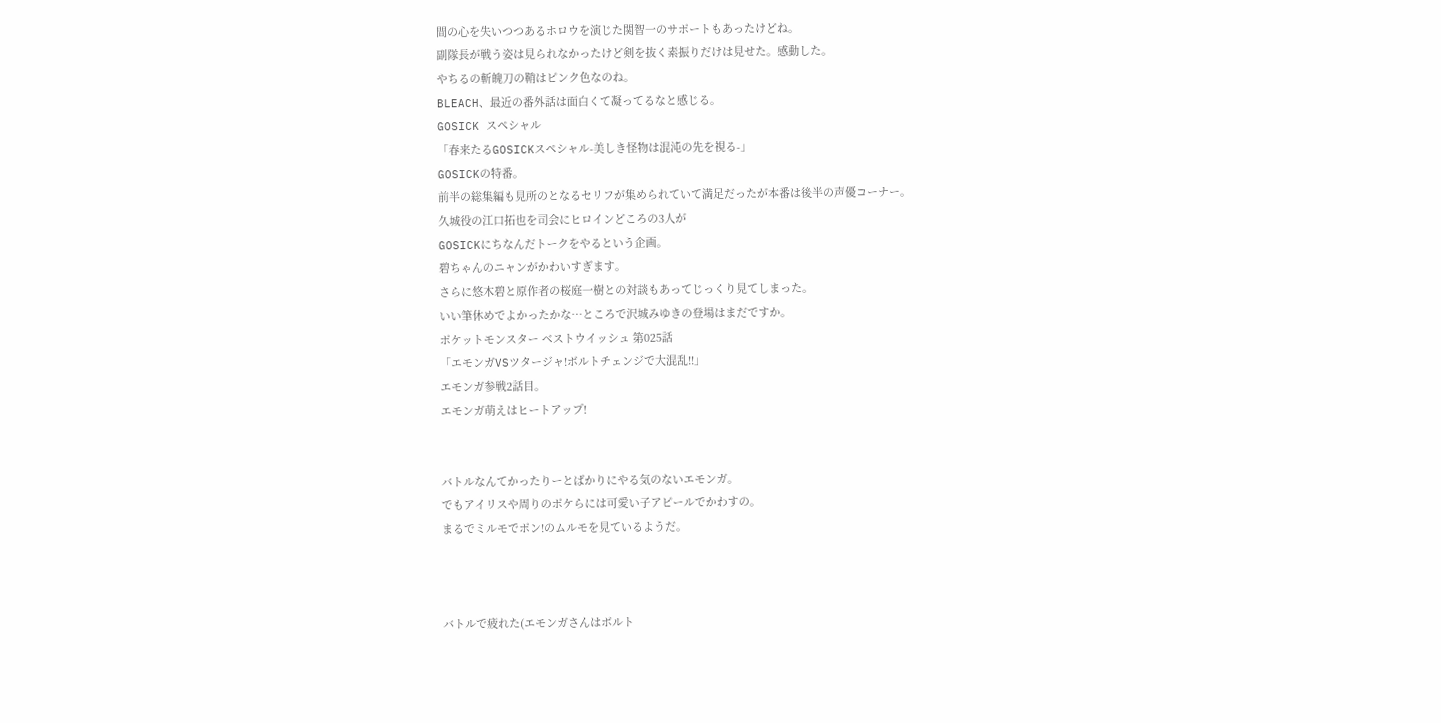間の心を失いつつあるホロウを演じた関智一のサポートもあったけどね。
副隊長が戦う姿は見られなかったけど剣を抜く素振りだけは見せた。感動した。
やちるの斬魄刀の鞘はピンク色なのね。
BLEACH、最近の番外話は面白くて凝ってるなと感じる。
GOSICK スペシャル
「春来たるGOSICKスペシャル-美しき怪物は混沌の先を視る-」
GOSICKの特番。
前半の総集編も見所のとなるセリフが集められていて満足だったが本番は後半の声優コーナー。
久城役の江口拓也を司会にヒロインどころの3人が
GOSICKにちなんだトークをやるという企画。
碧ちゃんのニャンがかわいすぎます。
さらに悠木碧と原作者の桜庭一樹との対談もあってじっくり見てしまった。
いい筆休めでよかったかな…ところで沢城みゆきの登場はまだですか。
ポケットモンスター ベストウイッシュ 第025話
「エモンガVSツタージャ!ボルトチェンジで大混乱!!」
エモンガ参戦2話目。
エモンガ萌えはヒートアップ!


バトルなんてかったりーとばかりにやる気のないエモンガ。
でもアイリスや周りのポケらには可愛い子アピールでかわすの。
まるでミルモでポン!のムルモを見ているようだ。



バトルで疲れた(エモンガさんはボルト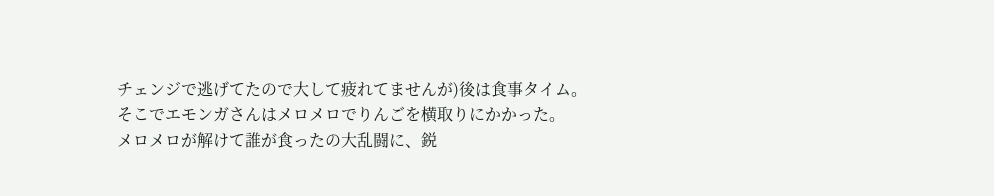チェンジで逃げてたので大して疲れてませんが)後は食事タイム。
そこでエモンガさんはメロメロでりんごを横取りにかかった。
メロメロが解けて誰が食ったの大乱闘に、鋭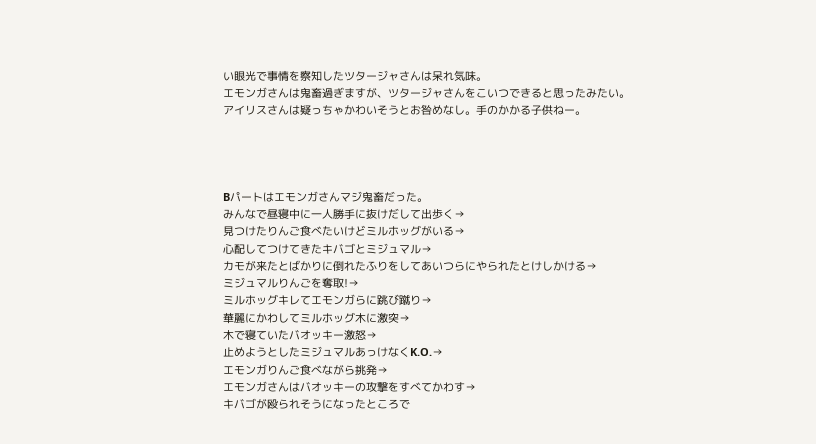い眼光で事情を察知したツタージャさんは呆れ気味。
エモンガさんは鬼畜過ぎますが、ツタージャさんをこいつできると思ったみたい。
アイリスさんは疑っちゃかわいそうとお咎めなし。手のかかる子供ねー。




Bパートはエモンガさんマジ鬼畜だった。
みんなで昼寝中に一人勝手に抜けだして出歩く→
見つけたりんご食べたいけどミルホッグがいる→
心配してつけてきたキバゴとミジュマル→
カモが来たとばかりに倒れたふりをしてあいつらにやられたとけしかける→
ミジュマルりんごを奪取!→
ミルホッグキレてエモンガらに跳び蹴り→
華麗にかわしてミルホッグ木に激突→
木で寝ていたバオッキー激怒→
止めようとしたミジュマルあっけなくK.O.→
エモンガりんご食べながら挑発→
エモンガさんはバオッキーの攻撃をすべてかわす→
キバゴが殴られそうになったところで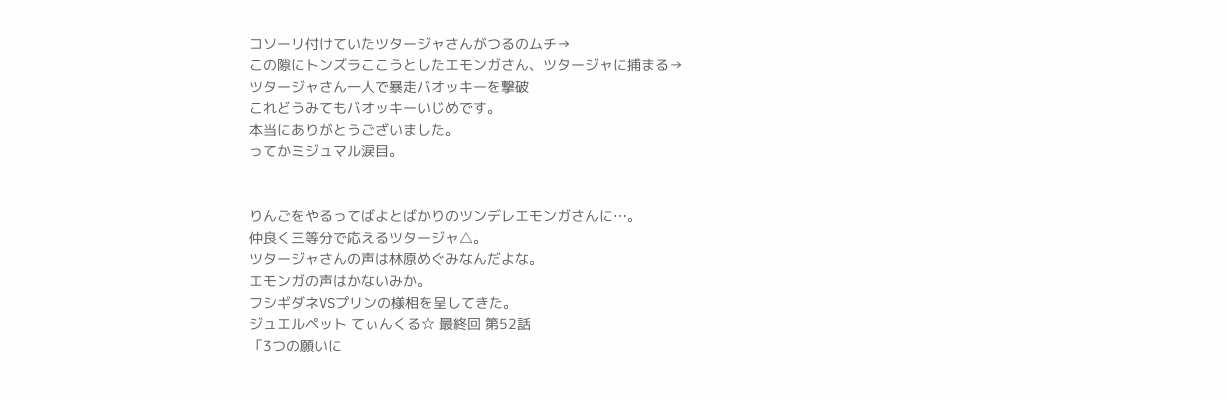コソーリ付けていたツタージャさんがつるのムチ→
この隙にトンズラここうとしたエモンガさん、ツタージャに捕まる→
ツタージャさん一人で暴走バオッキーを撃破
これどうみてもバオッキーいじめです。
本当にありがとうございました。
ってかミジュマル涙目。


りんごをやるってばよとばかりのツンデレエモンガさんに…。
仲良く三等分で応えるツタージャ△。
ツタージャさんの声は林原めぐみなんだよな。
エモンガの声はかないみか。
フシギダネVSプリンの様相を呈してきた。
ジュエルペット てぃんくる☆ 最終回 第52話
「3つの願いに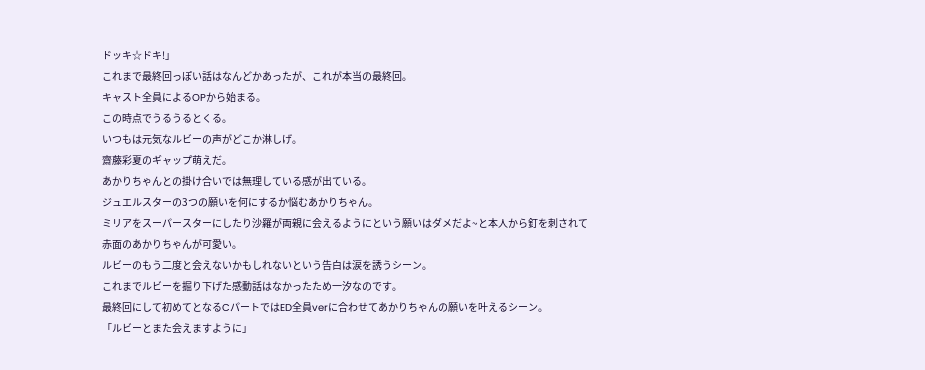ドッキ☆ドキ!」
これまで最終回っぽい話はなんどかあったが、これが本当の最終回。
キャスト全員によるOPから始まる。
この時点でうるうるとくる。
いつもは元気なルビーの声がどこか淋しげ。
齋藤彩夏のギャップ萌えだ。
あかりちゃんとの掛け合いでは無理している感が出ている。
ジュエルスターの3つの願いを何にするか悩むあかりちゃん。
ミリアをスーパースターにしたり沙羅が両親に会えるようにという願いはダメだよ~と本人から釘を刺されて赤面のあかりちゃんが可愛い。
ルビーのもう二度と会えないかもしれないという告白は涙を誘うシーン。
これまでルビーを掘り下げた感動話はなかったため一汐なのです。
最終回にして初めてとなるCパートではED全員verに合わせてあかりちゃんの願いを叶えるシーン。
「ルビーとまた会えますように」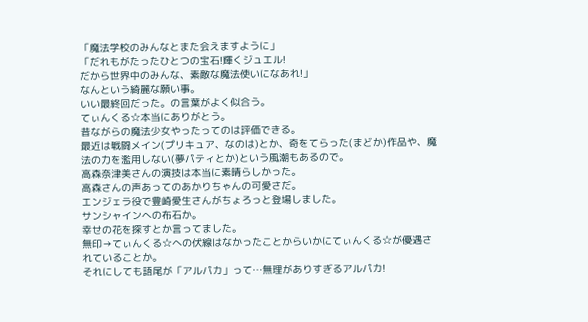「魔法学校のみんなとまた会えますように」
「だれもがたったひとつの宝石!輝くジュエル!
だから世界中のみんな、素敵な魔法使いになあれ!」
なんという綺麗な願い事。
いい最終回だった。の言葉がよく似合う。
てぃんくる☆本当にありがとう。
昔ながらの魔法少女やったってのは評価できる。
最近は戦闘メイン(プリキュア、なのは)とか、奇をてらった(まどか)作品や、魔法の力を濫用しない(夢パティとか)という風潮もあるので。
高森奈津美さんの演技は本当に素晴らしかった。
高森さんの声あってのあかりちゃんの可愛さだ。
エンジェラ役で豊崎愛生さんがちょろっと登場しました。
サンシャインへの布石か。
幸せの花を探すとか言ってました。
無印→てぃんくる☆への伏線はなかったことからいかにてぃんくる☆が優遇されていることか。
それにしても語尾が「アルパカ」って…無理がありすぎるアルパカ!